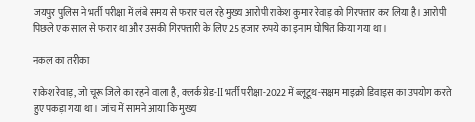जयपुर पुलिस ने भर्ती परीक्षा में लंबे समय से फरार चल रहे मुख्य आरोपी राकेश कुमार रेवाड़ को गिरफ्तार कर लिया है। आरोपी पिछले एक साल से फरार था और उसकी गिरफ्तारी के लिए 25 हजार रुपये का इनाम घोषित किया गया था।

नकल का तरीका

राकेश रेवाड़, जो चूरू जिले का रहने वाला है, क्लर्क ग्रेड-II भर्ती परीक्षा-2022 में ब्लूटूथ-सक्षम माइक्रो डिवाइस का उपयोग करते हुए पकड़ा गया था। जांच में सामने आया कि मुख्य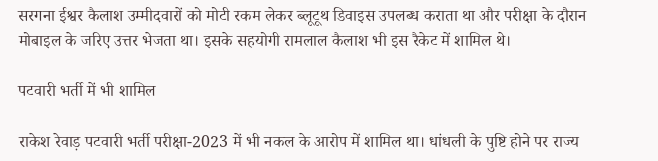सरगना ईश्वर कैलाश उम्मीदवारों को मोटी रकम लेकर ब्लूटूथ डिवाइस उपलब्ध कराता था और परीक्षा के दौरान मोबाइल के जरिए उत्तर भेजता था। इसके सहयोगी रामलाल कैलाश भी इस रैकेट में शामिल थे।

पटवारी भर्ती में भी शामिल

राकेश रेवाड़ पटवारी भर्ती परीक्षा-2023 में भी नकल के आरोप में शामिल था। धांधली के पुष्टि होने पर राज्य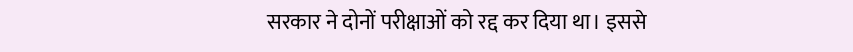सरकार ने दोनों परीक्षाओं को रद्द कर दिया था। इससे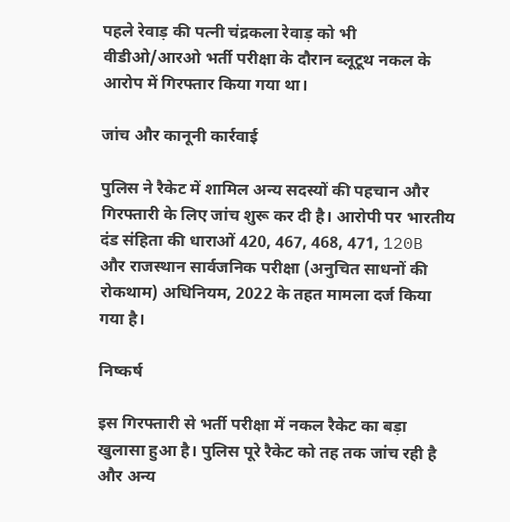पहले रेवाड़ की पत्नी चंद्रकला रेवाड़ को भी वीडीओ/आरओ भर्ती परीक्षा के दौरान ब्लूटूथ नकल के आरोप में गिरफ्तार किया गया था।

जांच और कानूनी कार्रवाई

पुलिस ने रैकेट में शामिल अन्य सदस्यों की पहचान और गिरफ्तारी के लिए जांच शुरू कर दी है। आरोपी पर भारतीय दंड संहिता की धाराओं 420, 467, 468, 471, 120B और राजस्थान सार्वजनिक परीक्षा (अनुचित साधनों की रोकथाम) अधिनियम, 2022 के तहत मामला दर्ज किया गया है।

निष्कर्ष

इस गिरफ्तारी से भर्ती परीक्षा में नकल रैकेट का बड़ा खुलासा हुआ है। पुलिस पूरे रैकेट को तह तक जांच रही है और अन्य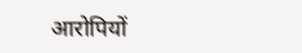आरोपियों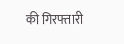की गिरफ्तारी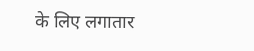के लिए लगातार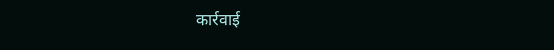कार्रवाई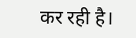कर रही है।